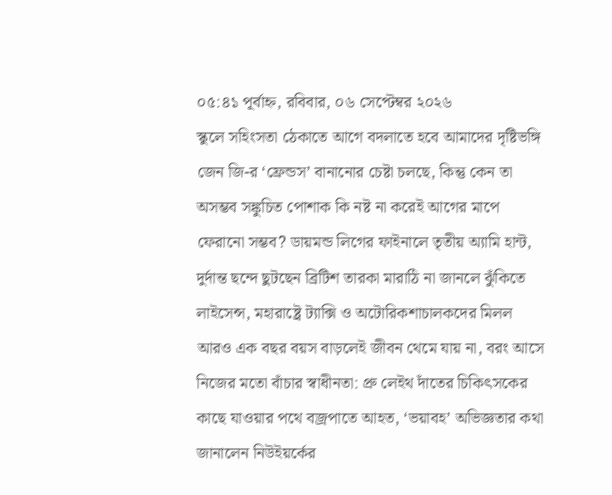০৫:৪১ পূর্বাহ্ন, রবিবার, ০৬ সেপ্টেম্বর ২০২৬
স্কুলে সহিংসতা ঠেকাতে আগে বদলাতে হবে আমাদের দৃষ্টিভঙ্গি জেন জি-র ‘ফ্রেন্ডস’ বানানোর চেষ্টা চলছে, কিন্তু কেন তা অসম্ভব সঙ্কুচিত পোশাক কি নষ্ট না করেই আগের মাপে ফেরানো সম্ভব? ডায়মন্ড লিগের ফাইনালে তৃতীয় অ্যামি হান্ট, দুর্দান্ত ছন্দে ছুটছেন ব্রিটিশ তারকা মারাঠি না জানলে ঝুঁকিতে লাইসেন্স, মহারাষ্ট্রে ট্যাক্সি ও অটোরিকশাচালকদের মিলল আরও এক বছর বয়স বাড়লেই জীবন থেমে যায় না, বরং আসে নিজের মতো বাঁচার স্বাধীনতা: প্রু লেইথ দাঁতের চিকিৎসকের কাছে যাওয়ার পথে বজ্রপাতে আহত, ‘ভয়াবহ’ অভিজ্ঞতার কথা জানালেন নিউইয়র্কের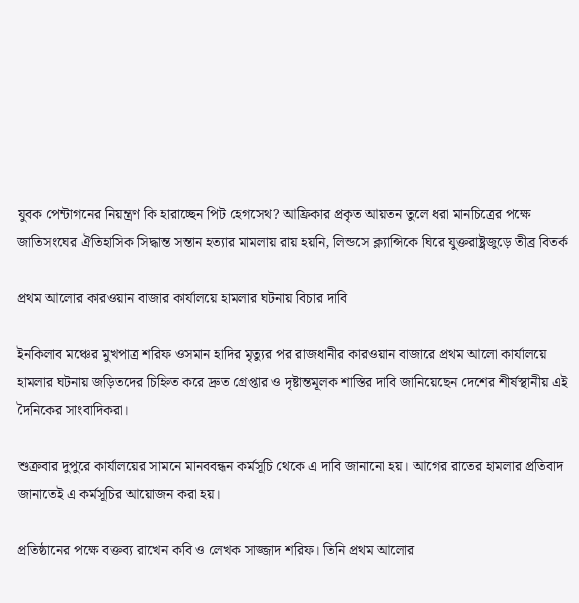যুবক পেন্টাগনের নিয়ন্ত্রণ কি হারাচ্ছেন পিট হেগসেথ? আফ্রিকার প্রকৃত আয়তন তুলে ধরা মানচিত্রের পক্ষে জাতিসংঘের ঐতিহাসিক সিদ্ধান্ত সন্তান হত্যার মামলায় রায় হয়নি, লিন্ডসে ক্ল্যান্সিকে ঘিরে যুক্তরাষ্ট্রজুড়ে তীব্র বিতর্ক

প্রথম আলোর কারওয়ান বাজার কার্যালয়ে হামলার ঘটনায় বিচার দাবি

ইনকিলাব মঞ্চের মুখপাত্র শরিফ ওসমান হাদির মৃত্যুর পর রাজধানীর কারওয়ান বাজারে প্রথম আলো কার্যালয়ে হামলার ঘটনায় জড়িতদের চিহ্নিত করে দ্রুত গ্রেপ্তার ও দৃষ্টান্তমূলক শাস্তির দাবি জানিয়েছেন দেশের শীর্ষস্থানীয় এই দৈনিকের সাংবাদিকরা।

শুক্রবার দুপুরে কার্যালয়ের সামনে মানববন্ধন কর্মসূচি থেকে এ দাবি জানানো হয়। আগের রাতের হামলার প্রতিবাদ জানাতেই এ কর্মসূচির আয়োজন করা হয়।

প্রতিষ্ঠানের পক্ষে বক্তব্য রাখেন কবি ও লেখক সাজ্জাদ শরিফ। তিনি প্রথম আলোর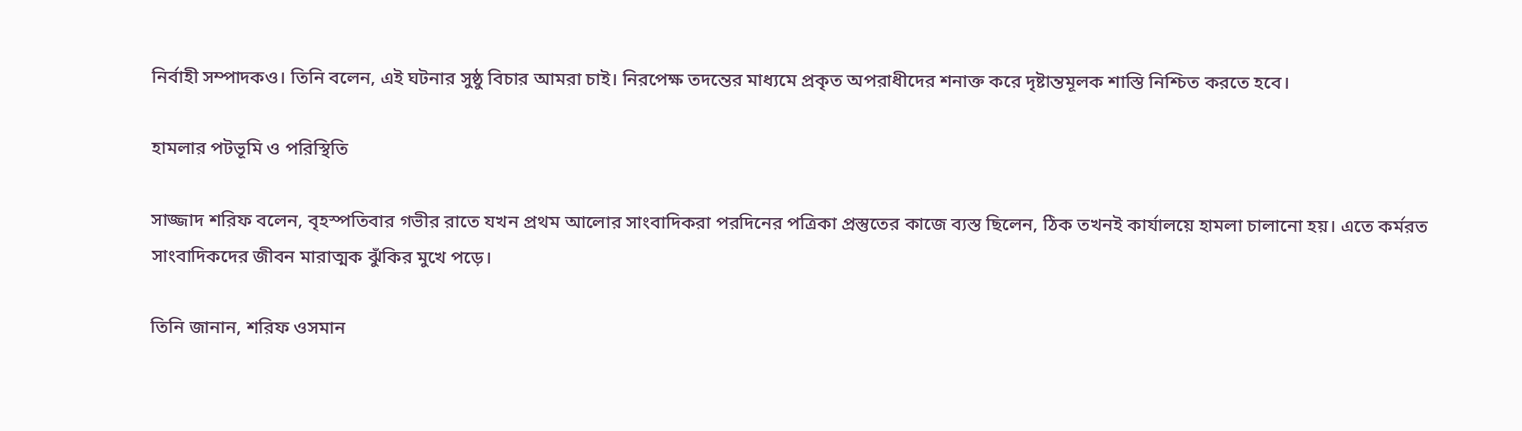নির্বাহী সম্পাদকও। তিনি বলেন, এই ঘটনার সুষ্ঠু বিচার আমরা চাই। নিরপেক্ষ তদন্তের মাধ্যমে প্রকৃত অপরাধীদের শনাক্ত করে দৃষ্টান্তমূলক শাস্তি নিশ্চিত করতে হবে।

হামলার পটভূমি ও পরিস্থিতি

সাজ্জাদ শরিফ বলেন, বৃহস্পতিবার গভীর রাতে যখন প্রথম আলোর সাংবাদিকরা পরদিনের পত্রিকা প্রস্তুতের কাজে ব্যস্ত ছিলেন, ঠিক তখনই কার্যালয়ে হামলা চালানো হয়। এতে কর্মরত সাংবাদিকদের জীবন মারাত্মক ঝুঁকির মুখে পড়ে।

তিনি জানান, শরিফ ওসমান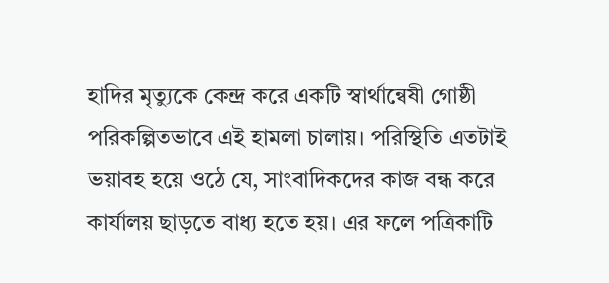হাদির মৃত্যুকে কেন্দ্র করে একটি স্বার্থান্বেষী গোষ্ঠী পরিকল্পিতভাবে এই হামলা চালায়। পরিস্থিতি এতটাই ভয়াবহ হয়ে ওঠে যে, সাংবাদিকদের কাজ বন্ধ করে কার্যালয় ছাড়তে বাধ্য হতে হয়। এর ফলে পত্রিকাটি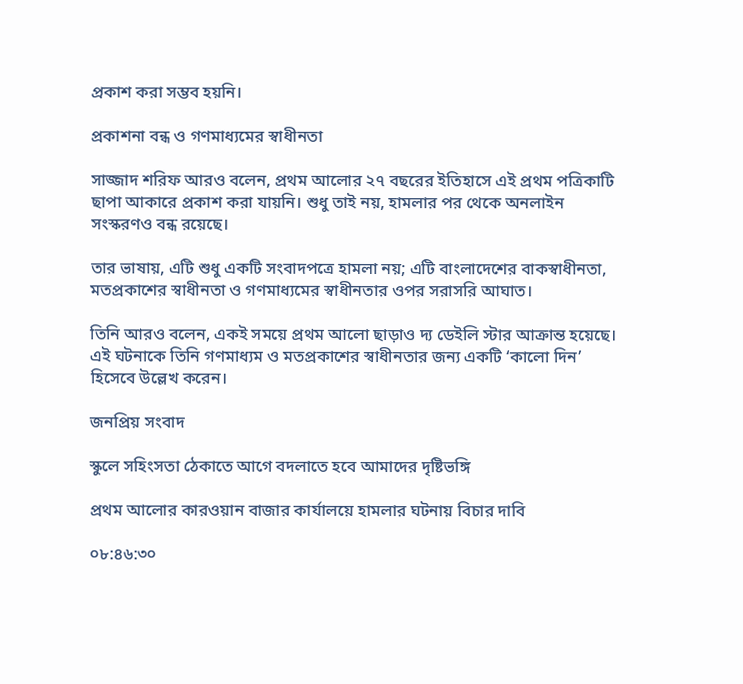প্রকাশ করা সম্ভব হয়নি।

প্রকাশনা বন্ধ ও গণমাধ্যমের স্বাধীনতা

সাজ্জাদ শরিফ আরও বলেন, প্রথম আলোর ২৭ বছরের ইতিহাসে এই প্রথম পত্রিকাটি ছাপা আকারে প্রকাশ করা যায়নি। শুধু তাই নয়, হামলার পর থেকে অনলাইন সংস্করণও বন্ধ রয়েছে।

তার ভাষায়, এটি শুধু একটি সংবাদপত্রে হামলা নয়; এটি বাংলাদেশের বাকস্বাধীনতা, মতপ্রকাশের স্বাধীনতা ও গণমাধ্যমের স্বাধীনতার ওপর সরাসরি আঘাত।

তিনি আরও বলেন, একই সময়ে প্রথম আলো ছাড়াও দ্য ডেইলি স্টার আক্রান্ত হয়েছে। এই ঘটনাকে তিনি গণমাধ্যম ও মতপ্রকাশের স্বাধীনতার জন্য একটি ‘কালো দিন’ হিসেবে উল্লেখ করেন।

জনপ্রিয় সংবাদ

স্কুলে সহিংসতা ঠেকাতে আগে বদলাতে হবে আমাদের দৃষ্টিভঙ্গি

প্রথম আলোর কারওয়ান বাজার কার্যালয়ে হামলার ঘটনায় বিচার দাবি

০৮:৪৬:৩০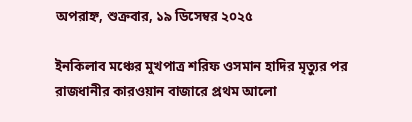অপরাহ্ন, শুক্রবার, ১৯ ডিসেম্বর ২০২৫

ইনকিলাব মঞ্চের মুখপাত্র শরিফ ওসমান হাদির মৃত্যুর পর রাজধানীর কারওয়ান বাজারে প্রথম আলো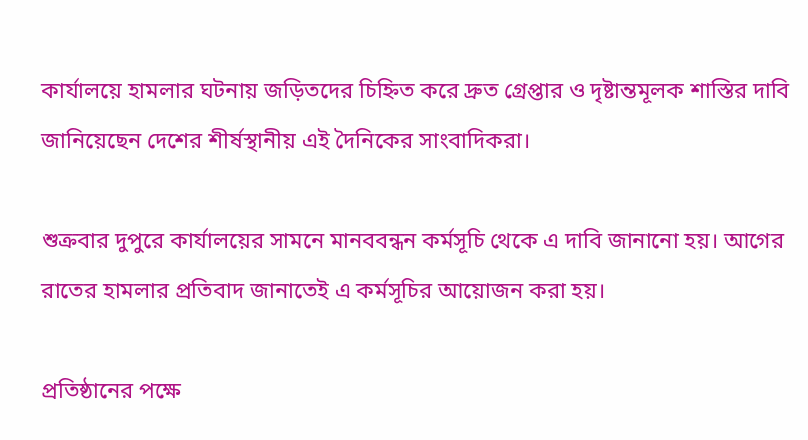কার্যালয়ে হামলার ঘটনায় জড়িতদের চিহ্নিত করে দ্রুত গ্রেপ্তার ও দৃষ্টান্তমূলক শাস্তির দাবি জানিয়েছেন দেশের শীর্ষস্থানীয় এই দৈনিকের সাংবাদিকরা।

শুক্রবার দুপুরে কার্যালয়ের সামনে মানববন্ধন কর্মসূচি থেকে এ দাবি জানানো হয়। আগের রাতের হামলার প্রতিবাদ জানাতেই এ কর্মসূচির আয়োজন করা হয়।

প্রতিষ্ঠানের পক্ষে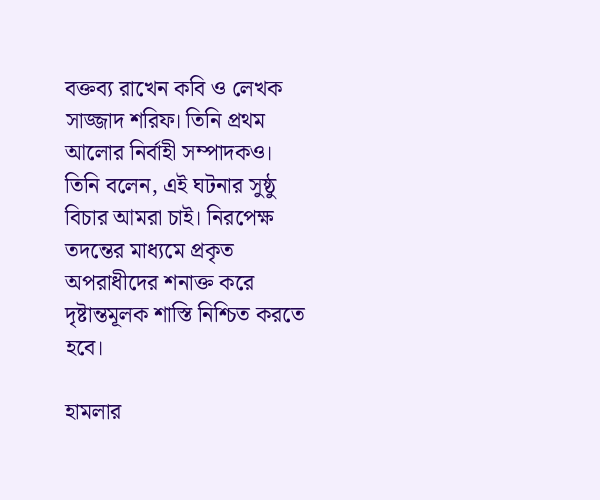বক্তব্য রাখেন কবি ও লেখক সাজ্জাদ শরিফ। তিনি প্রথম আলোর নির্বাহী সম্পাদকও। তিনি বলেন, এই ঘটনার সুষ্ঠু বিচার আমরা চাই। নিরপেক্ষ তদন্তের মাধ্যমে প্রকৃত অপরাধীদের শনাক্ত করে দৃষ্টান্তমূলক শাস্তি নিশ্চিত করতে হবে।

হামলার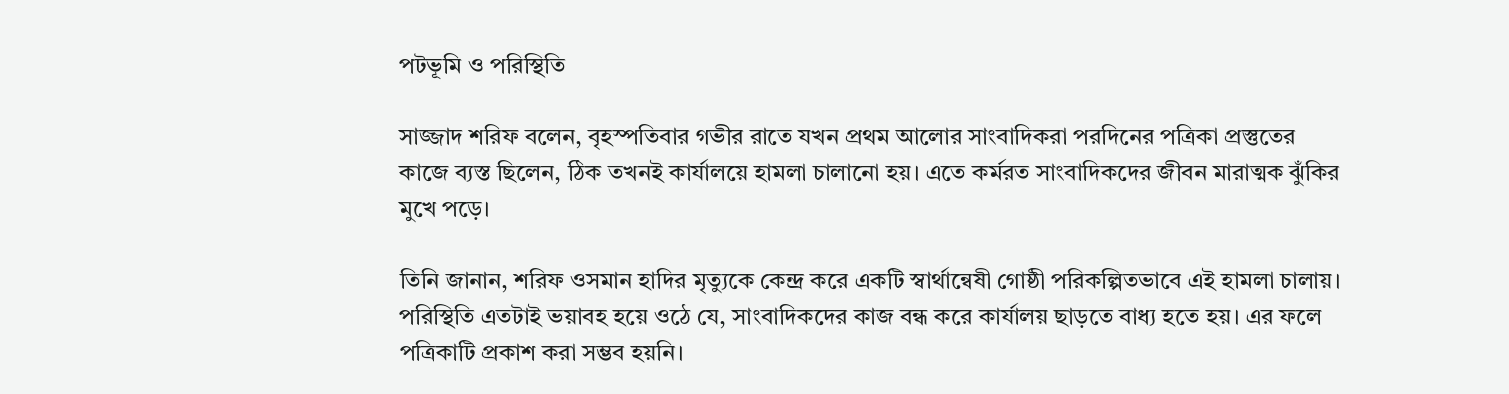পটভূমি ও পরিস্থিতি

সাজ্জাদ শরিফ বলেন, বৃহস্পতিবার গভীর রাতে যখন প্রথম আলোর সাংবাদিকরা পরদিনের পত্রিকা প্রস্তুতের কাজে ব্যস্ত ছিলেন, ঠিক তখনই কার্যালয়ে হামলা চালানো হয়। এতে কর্মরত সাংবাদিকদের জীবন মারাত্মক ঝুঁকির মুখে পড়ে।

তিনি জানান, শরিফ ওসমান হাদির মৃত্যুকে কেন্দ্র করে একটি স্বার্থান্বেষী গোষ্ঠী পরিকল্পিতভাবে এই হামলা চালায়। পরিস্থিতি এতটাই ভয়াবহ হয়ে ওঠে যে, সাংবাদিকদের কাজ বন্ধ করে কার্যালয় ছাড়তে বাধ্য হতে হয়। এর ফলে পত্রিকাটি প্রকাশ করা সম্ভব হয়নি।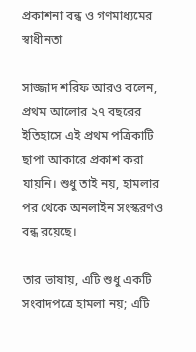প্রকাশনা বন্ধ ও গণমাধ্যমের স্বাধীনতা

সাজ্জাদ শরিফ আরও বলেন, প্রথম আলোর ২৭ বছরের ইতিহাসে এই প্রথম পত্রিকাটি ছাপা আকারে প্রকাশ করা যায়নি। শুধু তাই নয়, হামলার পর থেকে অনলাইন সংস্করণও বন্ধ রয়েছে।

তার ভাষায়, এটি শুধু একটি সংবাদপত্রে হামলা নয়; এটি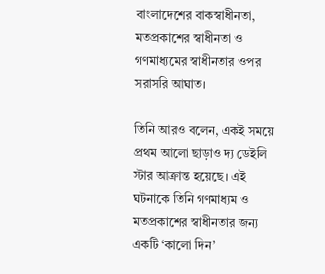বাংলাদেশের বাকস্বাধীনতা, মতপ্রকাশের স্বাধীনতা ও গণমাধ্যমের স্বাধীনতার ওপর সরাসরি আঘাত।

তিনি আরও বলেন, একই সময়ে প্রথম আলো ছাড়াও দ্য ডেইলি স্টার আক্রান্ত হয়েছে। এই ঘটনাকে তিনি গণমাধ্যম ও মতপ্রকাশের স্বাধীনতার জন্য একটি ‘কালো দিন’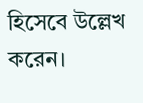হিসেবে উল্লেখ করেন।